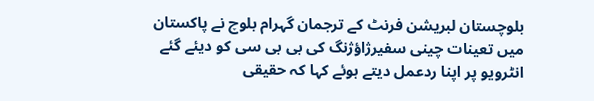بلوچستان لبریشن فرنٹ کے ترجمان گہرام بلوچ نے پاکستان میں تعینات چینی سفیرژاؤژنگ کی بی بی سی کو دیئے گئے انٹرویو پر اپنا ردعمل دیتے ہوئے کہا کہ حقیقی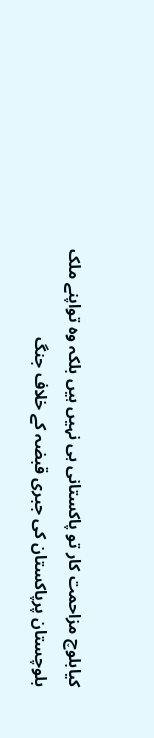کیابلوچ مزاحمت کار تو پاکستانی ہی نہیں ہیں بلکہ وہ تواپنے ملک بلوچستان پرپاکستان کی جبری قبضہ کے خلاف جنگ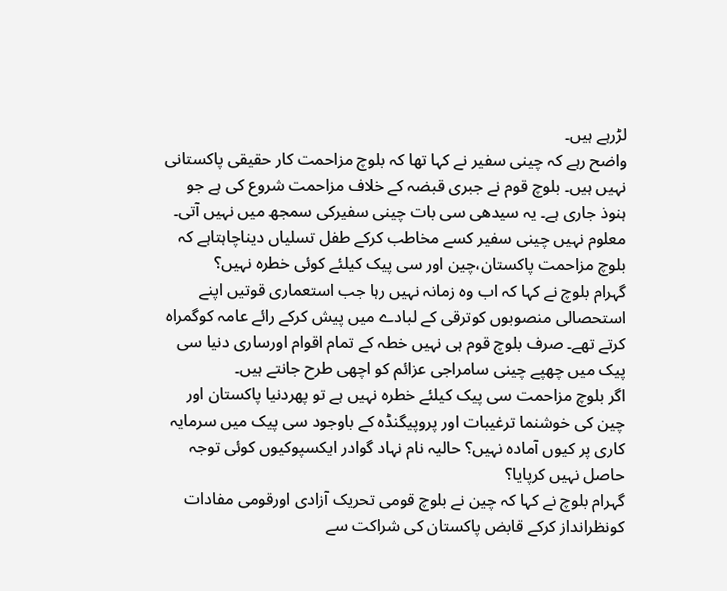لڑرہے ہیں۔
واضح رہے کہ چینی سفیر نے کہا تھا کہ بلوچ مزاحمت کار حقیقی پاکستانی نہیں ہیں۔ بلوچ قوم نے جبری قبضہ کے خلاف مزاحمت شروع کی ہے جو ہنوذ جاری ہے۔ یہ سیدھی سی بات چینی سفیرکی سمجھ میں نہیں آتی۔ معلوم نہیں چینی سفیر کسے مخاطب کرکے طفل تسلیاں دیناچاہتاہے کہ بلوچ مزاحمت پاکستان،چین اور سی پیک کیلئے کوئی خطرہ نہیں؟
گہرام بلوچ نے کہا کہ اب وہ زمانہ نہیں رہا جب استعماری قوتیں اپنے استحصالی منصوبوں کوترقی کے لبادے میں پیش کرکے رائے عامہ کوگمراہ کرتے تھے۔ صرف بلوچ قوم ہی نہیں خطہ کے تمام اقوام اورساری دنیا سی پیک میں چھپے چینی سامراجی عزائم کو اچھی طرح جانتے ہیں۔
اگر بلوچ مزاحمت سی پیک کیلئے خطرہ نہیں ہے تو پھردنیا پاکستان اور چین کی خوشنما ترغیبات اور پروپیگنڈہ کے باوجود سی پیک میں سرمایہ کاری پر کیوں آمادہ نہیں؟ حالیہ نام نہاد گوادر ایکسپوکیوں کوئی توجہ حاصل نہیں کرپایا؟
گہرام بلوچ نے کہا کہ چین نے بلوچ قومی تحریک آزادی اورقومی مفادات کونظرانداز کرکے قابض پاکستان کی شراکت سے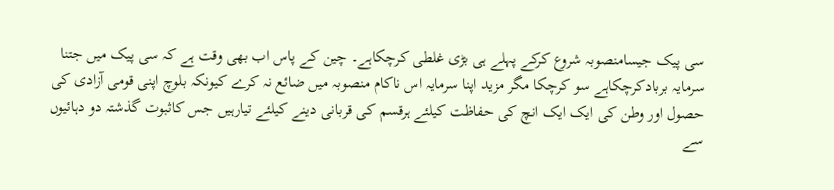سی پیک جیسامنصوبہ شروع کرکے پہلے ہی بڑی غلطی کرچکاہے۔ چین کے پاس اب بھی وقت ہے کہ سی پیک میں جتنا سرمایہ بربادکرچکاہے سو کرچکا مگر مزید اپنا سرمایہ اس ناکام منصوبہ میں ضائع نہ کرے کیونکہ بلوچ اپنی قومی آزادی کی حصول اور وطن کی ایک ایک انچ کی حفاظت کیلئے ہرقسم کی قربانی دینے کیلئے تیارہیں جس کاثبوت گذشتہ دو دہائیوں سے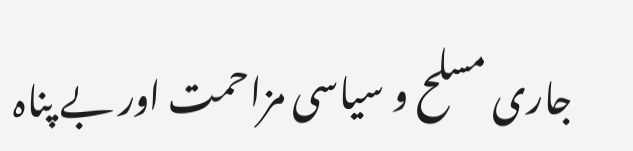جاری مسلح و سیاسی مزاحمت اور بے پناہ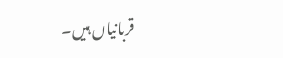قربانیاں ہیں۔